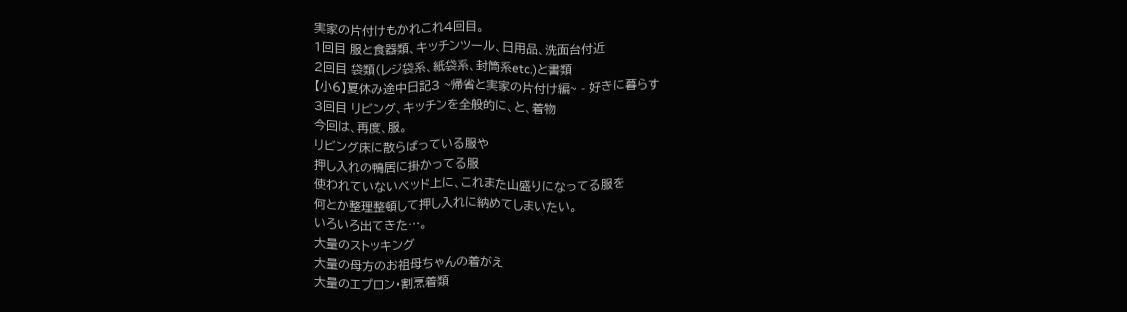実家の片付けもかれこれ4回目。
1回目 服と食器類、キッチンツール、日用品、洗面台付近
2回目 袋類(レジ袋系、紙袋系、封筒系etc.)と書類
【小6】夏休み途中日記3 ~帰省と実家の片付け編~ - 好きに暮らす
3回目 リビング、キッチンを全般的に、と、着物
今回は、再度、服。
リビング床に散らばっている服や
押し入れの鴨居に掛かってる服
使われていないベッド上に、これまた山盛りになってる服を
何とか整理整頓して押し入れに納めてしまいたい。
いろいろ出てきた…。
大量のストッキング
大量の母方のお祖母ちゃんの着がえ
大量のエプロン・割烹着類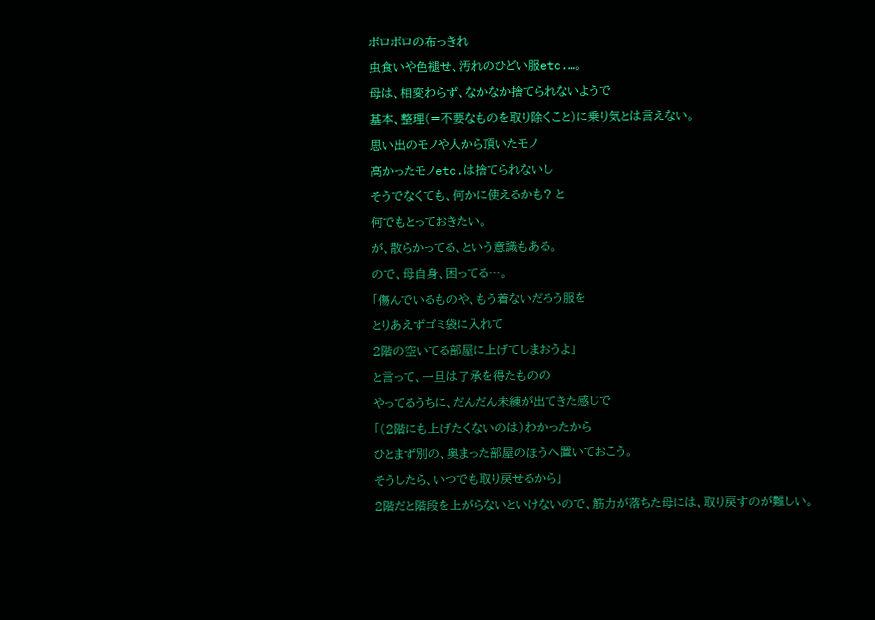ボロボロの布っきれ
虫食いや色褪せ、汚れのひどい服etc.…。
母は、相変わらず、なかなか捨てられないようで
基本、整理(=不要なものを取り除くこと)に乗り気とは言えない。
思い出のモノや人から頂いたモノ
高かったモノetc.は捨てられないし
そうでなくても、何かに使えるかも? と
何でもとっておきたい。
が、散らかってる、という意識もある。
ので、母自身、困ってる…。
「傷んでいるものや、もう着ないだろう服を
とりあえずゴミ袋に入れて
2階の空いてる部屋に上げてしまおうよ」
と言って、一旦は了承を得たものの
やってるうちに、だんだん未練が出てきた感じで
「(2階にも上げたくないのは)わかったから
ひとまず別の、奥まった部屋のほうへ置いておこう。
そうしたら、いつでも取り戻せるから」
2階だと階段を上がらないといけないので、筋力が落ちた母には、取り戻すのが難しい。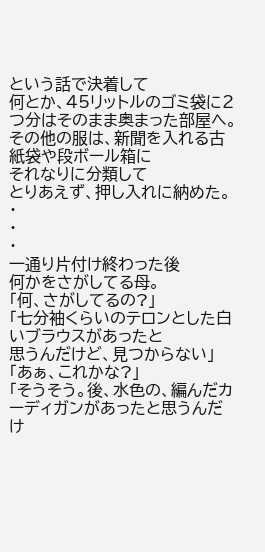という話で決着して
何とか、45リットルのゴミ袋に2つ分はそのまま奥まった部屋へ。
その他の服は、新聞を入れる古紙袋や段ボール箱に
それなりに分類して
とりあえず、押し入れに納めた。
・
・
・
一通り片付け終わった後
何かをさがしてる母。
「何、さがしてるの?」
「七分袖くらいのテロンとした白いブラウスがあったと
思うんだけど、見つからない」
「あぁ、これかな?」
「そうそう。後、水色の、編んだカーディガンがあったと思うんだけ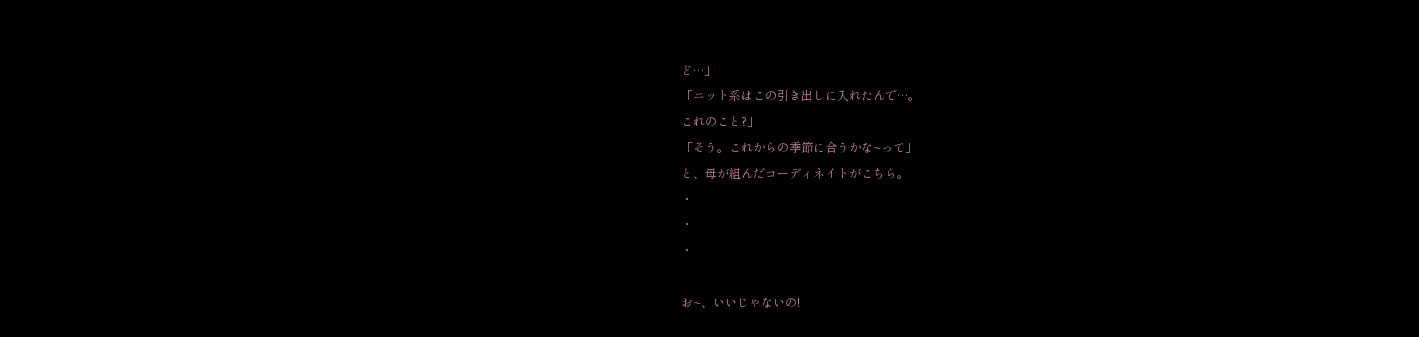ど…」
「ニット系はこの引き出しに入れたんで…。
これのこと?」
「そう。これからの季節に合うかな~って」
と、母が組んだコーディネイトがこちら。
・
・
・

お~、いいじゃないの!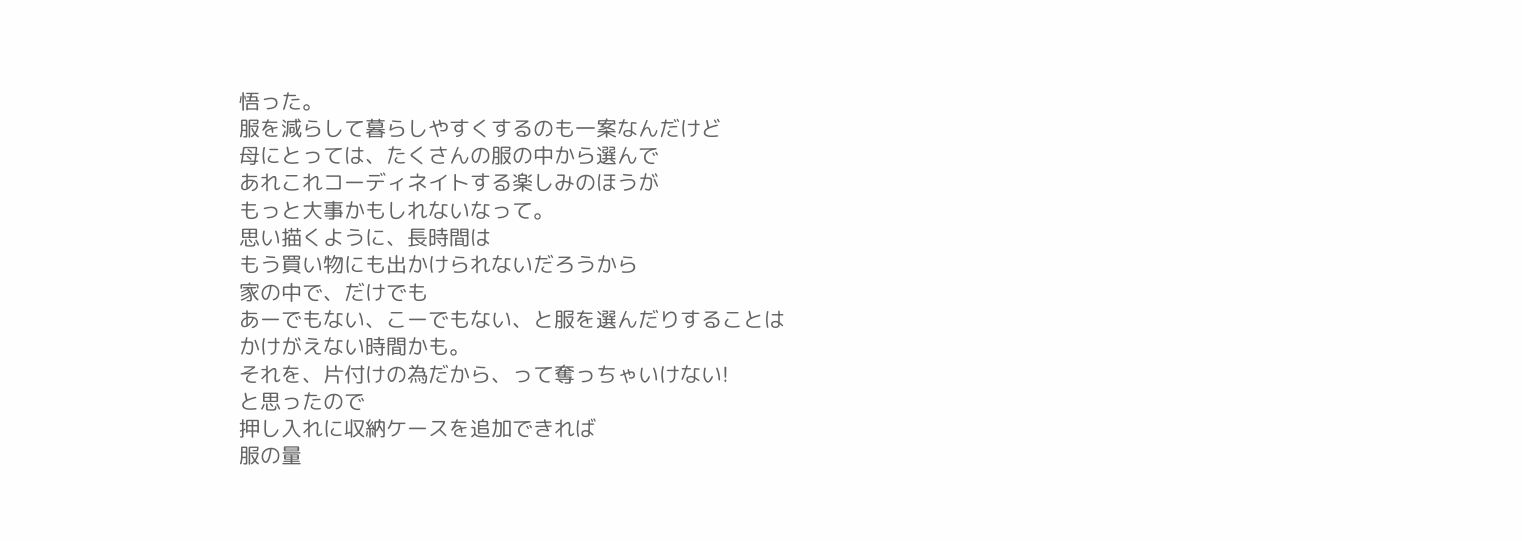悟った。
服を減らして暮らしやすくするのも一案なんだけど
母にとっては、たくさんの服の中から選んで
あれこれコーディネイトする楽しみのほうが
もっと大事かもしれないなって。
思い描くように、長時間は
もう買い物にも出かけられないだろうから
家の中で、だけでも
あーでもない、こーでもない、と服を選んだりすることは
かけがえない時間かも。
それを、片付けの為だから、って奪っちゃいけない!
と思ったので
押し入れに収納ケースを追加できれば
服の量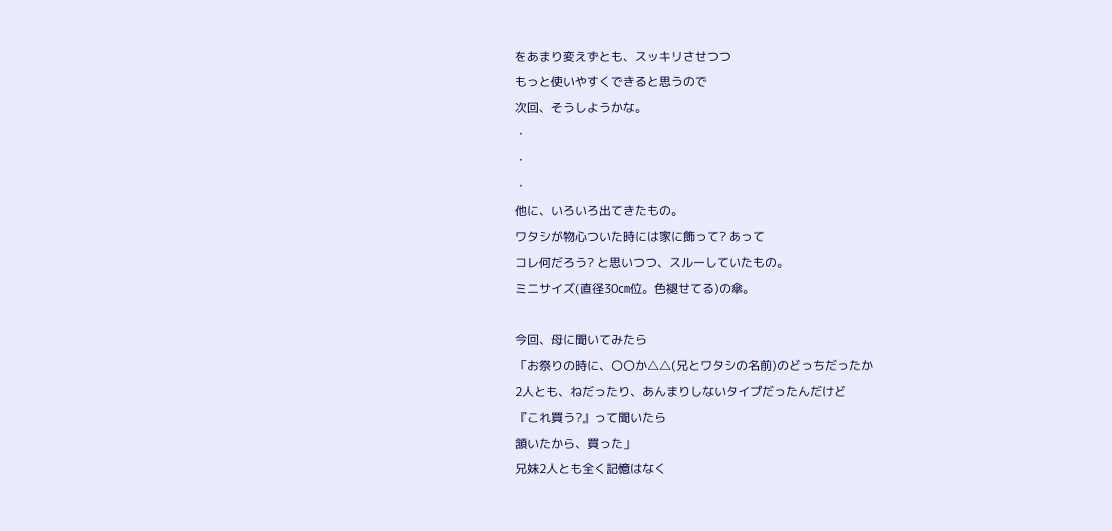をあまり変えずとも、スッキリさせつつ
もっと使いやすくできると思うので
次回、そうしようかな。
・
・
・
他に、いろいろ出てきたもの。
ワタシが物心ついた時には家に飾って? あって
コレ何だろう? と思いつつ、スルーしていたもの。
ミニサイズ(直径30㎝位。色褪せてる)の傘。

今回、母に聞いてみたら
「お祭りの時に、〇〇か△△(兄とワタシの名前)のどっちだったか
2人とも、ねだったり、あんまりしないタイプだったんだけど
『これ買う?』って聞いたら
頷いたから、買った」
兄妹2人とも全く記憶はなく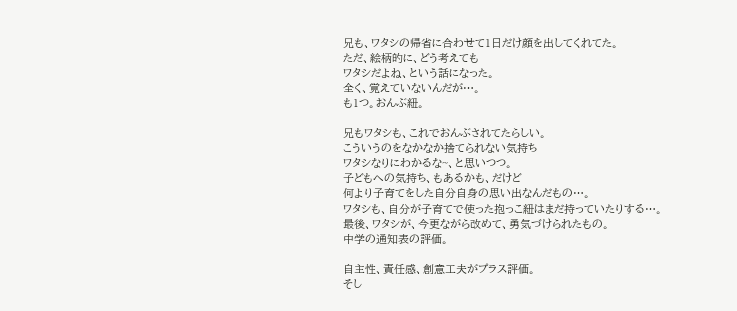兄も、ワタシの帰省に合わせて1日だけ顔を出してくれてた。
ただ、絵柄的に、どう考えても
ワタシだよね、という話になった。
全く、覚えていないんだが…。
も1つ。おんぶ紐。

兄もワタシも、これでおんぶされてたらしい。
こういうのをなかなか捨てられない気持ち
ワタシなりにわかるな~、と思いつつ。
子どもへの気持ち、もあるかも、だけど
何より子育てをした自分自身の思い出なんだもの…。
ワタシも、自分が子育てで使った抱っこ紐はまだ持っていたりする…。
最後、ワタシが、今更ながら改めて、勇気づけられたもの。
中学の通知表の評価。

自主性、責任感、創意工夫がプラス評価。
そし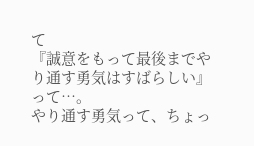て
『誠意をもって最後までやり通す勇気はすばらしい』って…。
やり通す勇気って、ちょっ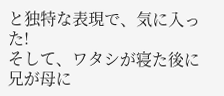と独特な表現で、気に入った!
そして、ワタシが寝た後に
兄が母に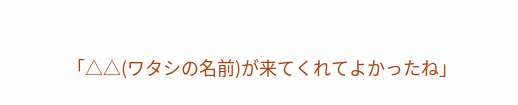「△△(ワタシの名前)が来てくれてよかったね」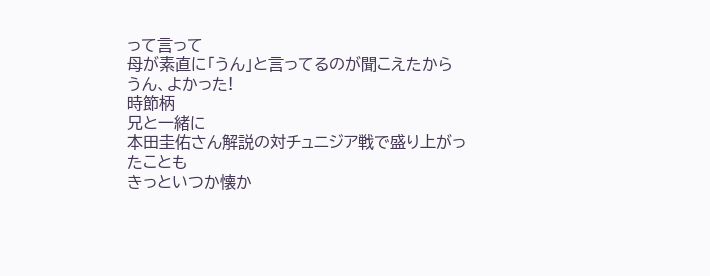って言って
母が素直に「うん」と言ってるのが聞こえたから
うん、よかった!
時節柄
兄と一緒に
本田圭佑さん解説の対チュニジア戦で盛り上がったことも
きっといつか懐か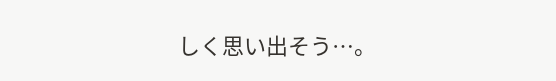しく思い出そう…。